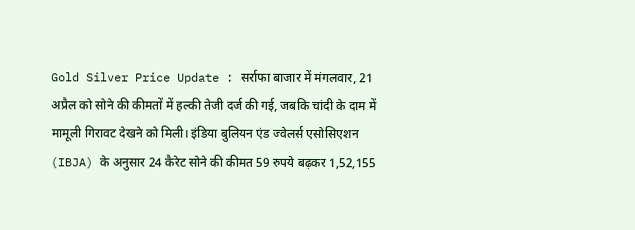Gold Silver Price Update : सर्राफा बाजार में मंगलवार, 21 अप्रैल को सोने की कीमतों में हल्की तेजी दर्ज की गई, जबकि चांदी के दाम में मामूली गिरावट देखने को मिली। इंडिया बुलियन एंड ज्वेलर्स एसोसिएशन (IBJA) के अनुसार 24 कैरेट सोने की कीमत 59 रुपये बढ़कर 1,52,155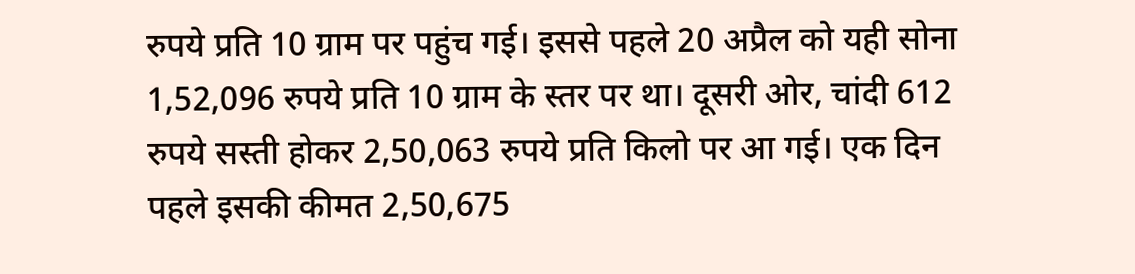रुपये प्रति 10 ग्राम पर पहुंच गई। इससे पहले 20 अप्रैल को यही सोना 1,52,096 रुपये प्रति 10 ग्राम के स्तर पर था। दूसरी ओर, चांदी 612 रुपये सस्ती होकर 2,50,063 रुपये प्रति किलो पर आ गई। एक दिन पहले इसकी कीमत 2,50,675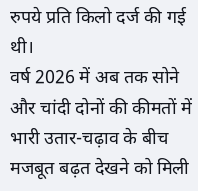रुपये प्रति किलो दर्ज की गई थी।
वर्ष 2026 में अब तक सोने और चांदी दोनों की कीमतों में भारी उतार-चढ़ाव के बीच मजबूत बढ़त देखने को मिली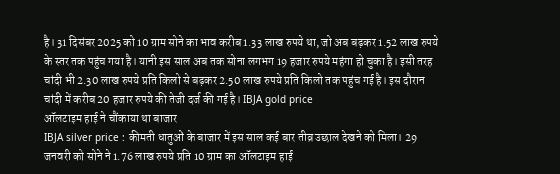है। 31 दिसंबर 2025 को 10 ग्राम सोने का भाव करीब 1.33 लाख रुपये था, जो अब बढ़कर 1.52 लाख रुपये के स्तर तक पहुंच गया है। यानी इस साल अब तक सोना लगभग 19 हजार रुपये महंगा हो चुका है। इसी तरह चांदी भी 2.30 लाख रुपये प्रति किलो से बढ़कर 2.50 लाख रुपये प्रति किलो तक पहुंच गई है। इस दौरान चांदी में करीब 20 हजार रुपये की तेजी दर्ज की गई है। IBJA gold price
ऑलटाइम हाई ने चौंकाया था बाजार
IBJA silver price : कीमती धातुओं के बाजार में इस साल कई बार तीव्र उछाल देखने को मिला। 29 जनवरी को सोने ने 1.76 लाख रुपये प्रति 10 ग्राम का ऑलटाइम हाई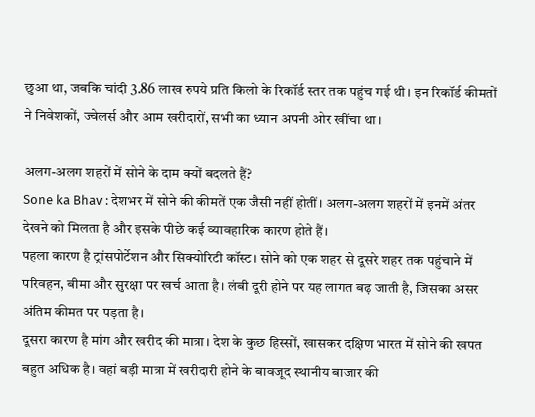छुआ था, जबकि चांदी 3.86 लाख रुपये प्रति किलो के रिकॉर्ड स्तर तक पहुंच गई थी। इन रिकॉर्ड कीमतों ने निवेशकों, ज्वेलर्स और आम खरीदारों, सभी का ध्यान अपनी ओर खींचा था।

अलग-अलग शहरों में सोने के दाम क्यों बदलते हैं?
Sone ka Bhav : देशभर में सोने की कीमतें एक जैसी नहीं होतीं। अलग-अलग शहरों में इनमें अंतर देखने को मिलता है और इसके पीछे कई व्यावहारिक कारण होते हैं।
पहला कारण है ट्रांसपोर्टेशन और सिक्योरिटी कॉस्ट। सोने को एक शहर से दूसरे शहर तक पहुंचाने में परिवहन, बीमा और सुरक्षा पर खर्च आता है। लंबी दूरी होने पर यह लागत बढ़ जाती है, जिसका असर अंतिम कीमत पर पड़ता है।
दूसरा कारण है मांग और खरीद की मात्रा। देश के कुछ हिस्सों, खासकर दक्षिण भारत में सोने की खपत बहुत अधिक है। वहां बड़ी मात्रा में खरीदारी होने के बावजूद स्थानीय बाजार की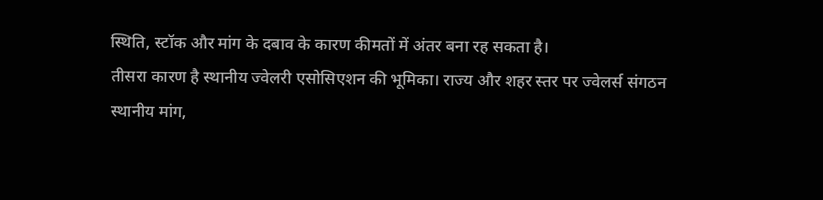स्थिति, स्टॉक और मांग के दबाव के कारण कीमतों में अंतर बना रह सकता है।
तीसरा कारण है स्थानीय ज्वेलरी एसोसिएशन की भूमिका। राज्य और शहर स्तर पर ज्वेलर्स संगठन स्थानीय मांग,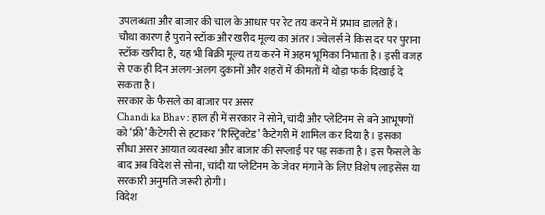उपलब्धता और बाजार की चाल के आधार पर रेट तय करने में प्रभाव डालते हैं।
चौथा कारण है पुराने स्टॉक और खरीद मूल्य का अंतर। ज्वेलर्स ने किस दर पर पुराना स्टॉक खरीदा है, यह भी बिक्री मूल्य तय करने में अहम भूमिका निभाता है। इसी वजह से एक ही दिन अलग-अलग दुकानों और शहरों में कीमतों में थोड़ा फर्क दिखाई दे सकता है।
सरकार के फैसले का बाजार पर असर
Chandi ka Bhav : हाल ही में सरकार ने सोने, चांदी और प्लेटिनम से बने आभूषणों को ‘फ्री’ कैटेगरी से हटाकर ‘रिस्ट्रिक्टेड’ कैटेगरी में शामिल कर दिया है। इसका सीधा असर आयात व्यवस्था और बाजार की सप्लाई पर पड़ सकता है। इस फैसले के बाद अब विदेश से सोना, चांदी या प्लेटिनम के जेवर मंगाने के लिए विशेष लाइसेंस या सरकारी अनुमति जरूरी होगी।
विदेश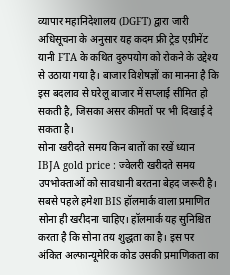व्यापार महानिदेशालय (DGFT) द्वारा जारी अधिसूचना के अनुसार यह कदम फ्री ट्रेड एग्रीमेंट यानी FTA के कथित दुरुपयोग को रोकने के उद्देश्य से उठाया गया है। बाजार विशेषज्ञों का मानना है कि इस बदलाव से घरेलू बाजार में सप्लाई सीमित हो सकती है, जिसका असर कीमतों पर भी दिखाई दे सकता है।
सोना खरीदते समय किन बातों का रखें ध्यान
IBJA gold price : ज्वेलरी खरीदते समय उपभोक्ताओं को सावधानी बरतना बेहद जरूरी है। सबसे पहले हमेशा BIS हॉलमार्क वाला प्रमाणित सोना ही खरीदना चाहिए। हॉलमार्क यह सुनिश्चित करता है कि सोना तय शुद्धता का है। इस पर अंकित अल्फान्यूमेरिक कोड उसकी प्रमाणिकता का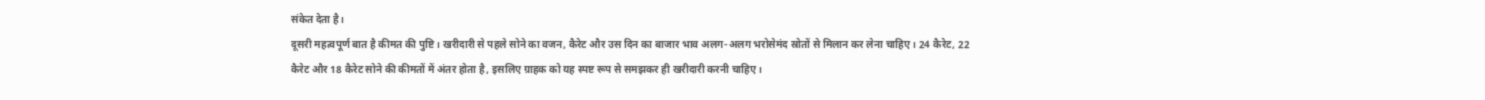संकेत देता है।
दूसरी महत्वपूर्ण बात है कीमत की पुष्टि। खरीदारी से पहले सोने का वजन, कैरेट और उस दिन का बाजार भाव अलग-अलग भरोसेमंद स्रोतों से मिलान कर लेना चाहिए। 24 कैरेट, 22 कैरेट और 18 कैरेट सोने की कीमतों में अंतर होता है, इसलिए ग्राहक को यह स्पष्ट रूप से समझकर ही खरीदारी करनी चाहिए।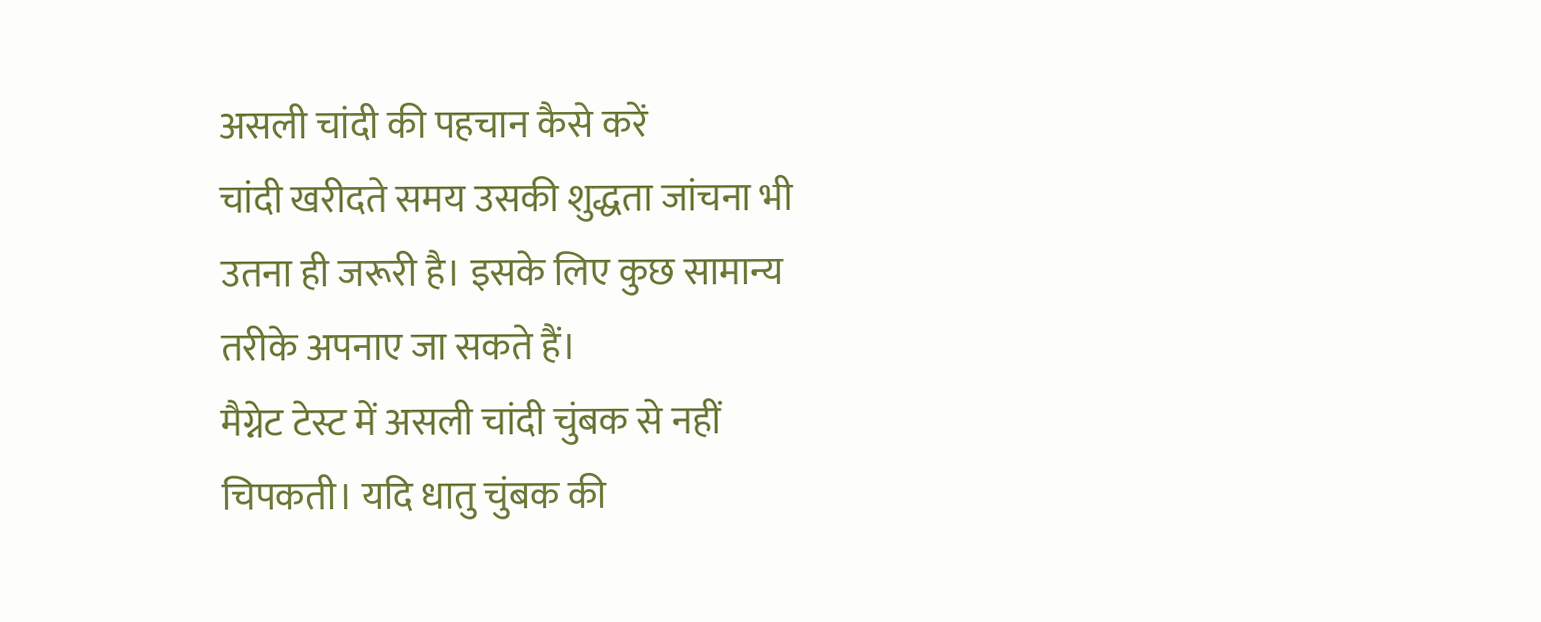असली चांदी की पहचान कैसे करें
चांदी खरीदते समय उसकी शुद्धता जांचना भी उतना ही जरूरी है। इसके लिए कुछ सामान्य तरीके अपनाए जा सकते हैं।
मैग्नेट टेस्ट में असली चांदी चुंबक से नहीं चिपकती। यदि धातु चुंबक की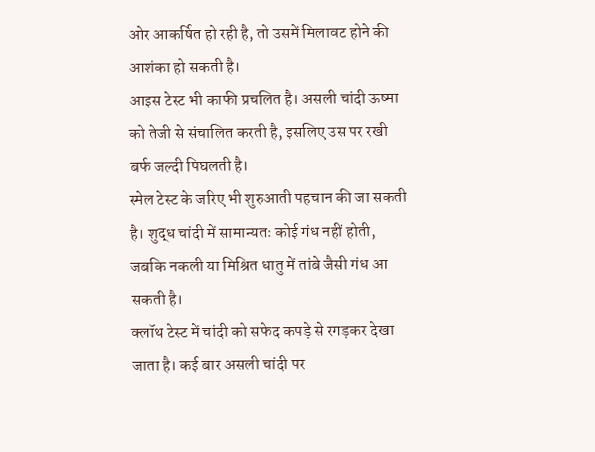ओर आकर्षित हो रही है, तो उसमें मिलावट होने की आशंका हो सकती है।
आइस टेस्ट भी काफी प्रचलित है। असली चांदी ऊष्मा को तेजी से संचालित करती है, इसलिए उस पर रखी बर्फ जल्दी पिघलती है।
स्मेल टेस्ट के जरिए भी शुरुआती पहचान की जा सकती है। शुद्ध चांदी में सामान्यतः कोई गंध नहीं होती, जबकि नकली या मिश्रित धातु में तांबे जैसी गंध आ सकती है।
क्लॉथ टेस्ट में चांदी को सफेद कपड़े से रगड़कर देखा जाता है। कई बार असली चांदी पर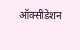ऑक्सीडेशन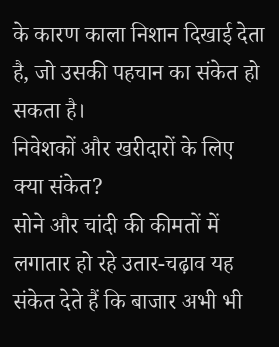के कारण काला निशान दिखाई देता है, जो उसकी पहचान का संकेत हो सकता है।
निवेशकों और खरीदारों के लिए क्या संकेत?
सोने और चांदी की कीमतों में लगातार हो रहे उतार-चढ़ाव यह संकेत देते हैं कि बाजार अभी भी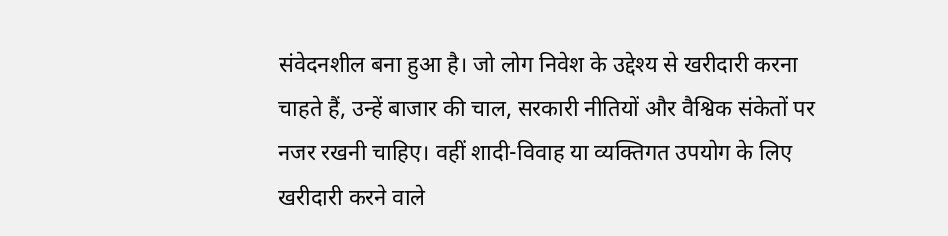संवेदनशील बना हुआ है। जो लोग निवेश के उद्देश्य से खरीदारी करना चाहते हैं, उन्हें बाजार की चाल, सरकारी नीतियों और वैश्विक संकेतों पर नजर रखनी चाहिए। वहीं शादी-विवाह या व्यक्तिगत उपयोग के लिए खरीदारी करने वाले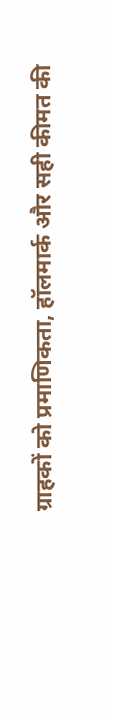ग्राहकों को प्रमाणिकता, हॉलमार्क और सही कीमत की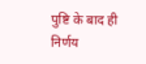पुष्टि के बाद ही निर्णय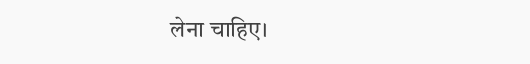लेना चाहिए।